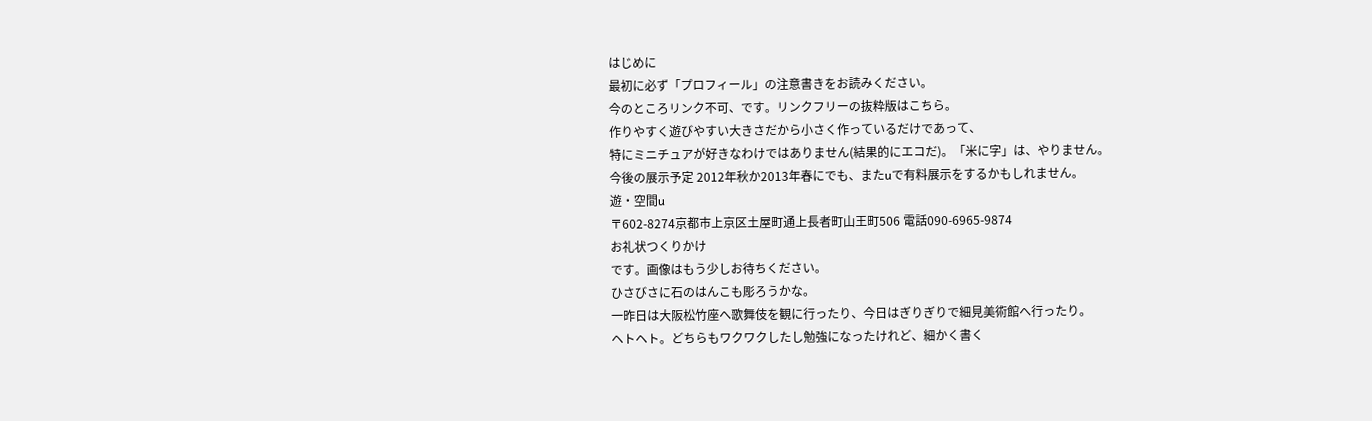はじめに
最初に必ず「プロフィール」の注意書きをお読みください。
今のところリンク不可、です。リンクフリーの抜粋版はこちら。
作りやすく遊びやすい大きさだから小さく作っているだけであって、
特にミニチュアが好きなわけではありません(結果的にエコだ)。「米に字」は、やりません。
今後の展示予定 2012年秋か2013年春にでも、またuで有料展示をするかもしれません。
遊・空間u
〒602-8274京都市上京区土屋町通上長者町山王町506 電話090-6965-9874
お礼状つくりかけ
です。画像はもう少しお待ちください。
ひさびさに石のはんこも彫ろうかな。
一昨日は大阪松竹座へ歌舞伎を観に行ったり、今日はぎりぎりで細見美術館へ行ったり。
ヘトヘト。どちらもワクワクしたし勉強になったけれど、細かく書く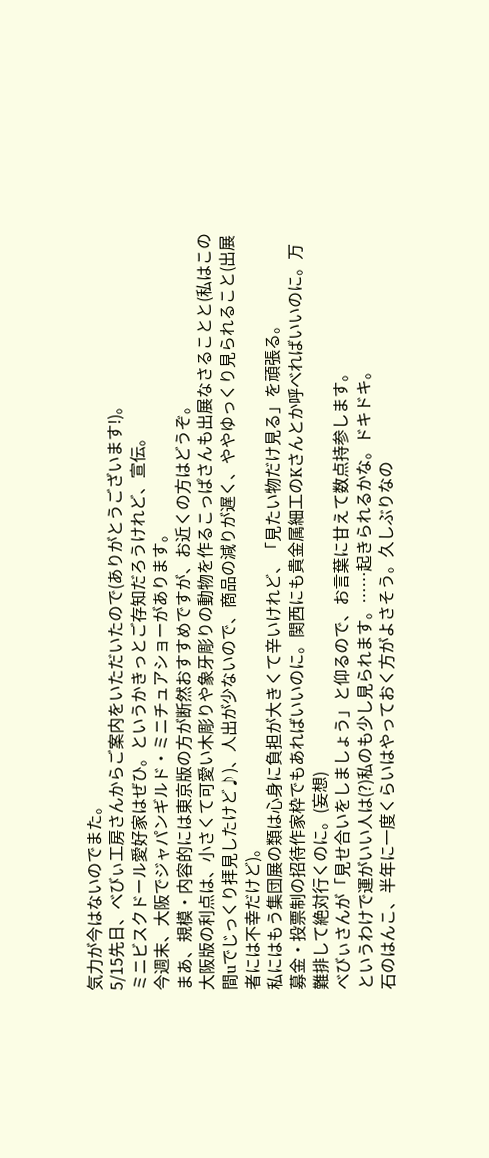気力が今はないのでまた。
5/15先日、べびぃ工房さんからご案内をいただいたので(ありがとうございます!)。
ミニビスクドール愛好家はぜひ。というかきっとご存知だろうけれど、宣伝。
今週末、大阪でジャパンギルド・ミニチュアショーがあります。
まあ、規模・内容的には東京版の方が断然おすすめですが、お近くの方はどうぞ。
大阪版の利点は、小さくて可愛い木彫りや象牙彫りの動物を作るこっぱさんも出展なさることと(私はこの間uでじっくり拝見したけど♪)、人出が少ないので、商品の減りが遅く、ややゆっくり見られること(出展者には不幸だけど)。
私にはもう集団展の類は心身に負担が大きくて辛いけれど、「見たい物だけ見る」を頑張る。
募金・投票制の招待作家枠でもあればいいのに。関西にも貴金属細工のKさんとか呼べればいいのに。万難排して絶対行くのに。(妄想)
べびぃさんが「見せ合いをしましょう」と仰るので、お言葉に甘えて数点持参します。
というわけで運がいい人は(?)私のも少し見られます。……起きられるかな。ドキドキ。
石のはんこ、半年に一度くらいはやっておく方がよさそう。久しぶりなの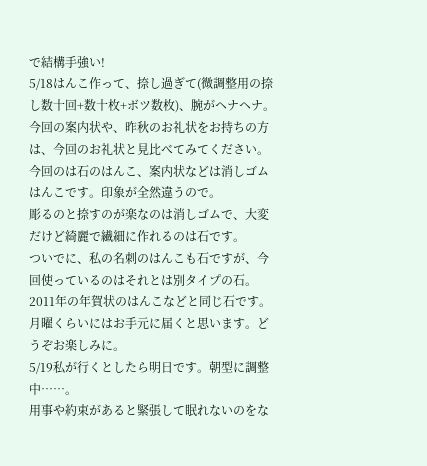で結構手強い!
5/18はんこ作って、捺し過ぎて(微調整用の捺し数十回+数十枚+ボツ数枚)、腕がヘナヘナ。
今回の案内状や、昨秋のお礼状をお持ちの方は、今回のお礼状と見比べてみてください。
今回のは石のはんこ、案内状などは消しゴムはんこです。印象が全然違うので。
彫るのと捺すのが楽なのは消しゴムで、大変だけど綺麗で繊細に作れるのは石です。
ついでに、私の名刺のはんこも石ですが、今回使っているのはそれとは別タイプの石。
2011年の年賀状のはんこなどと同じ石です。
月曜くらいにはお手元に届くと思います。どうぞお楽しみに。
5/19私が行くとしたら明日です。朝型に調整中……。
用事や約束があると緊張して眠れないのをな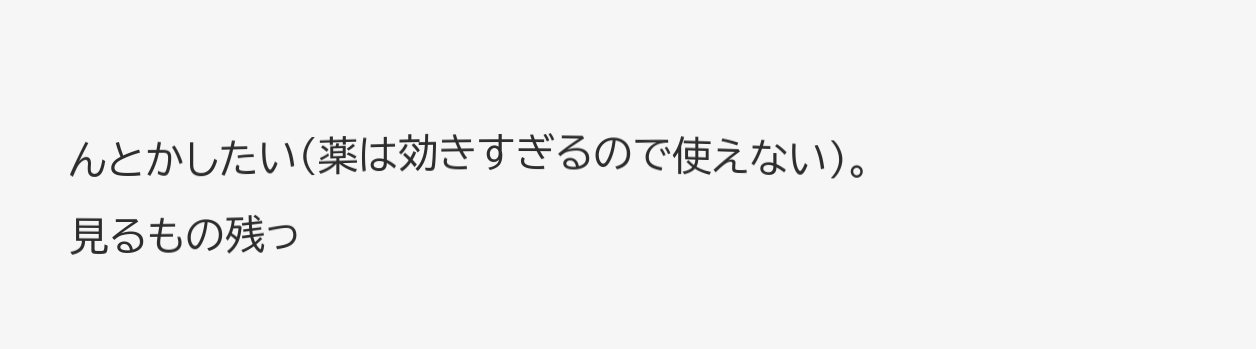んとかしたい(薬は効きすぎるので使えない)。
見るもの残っ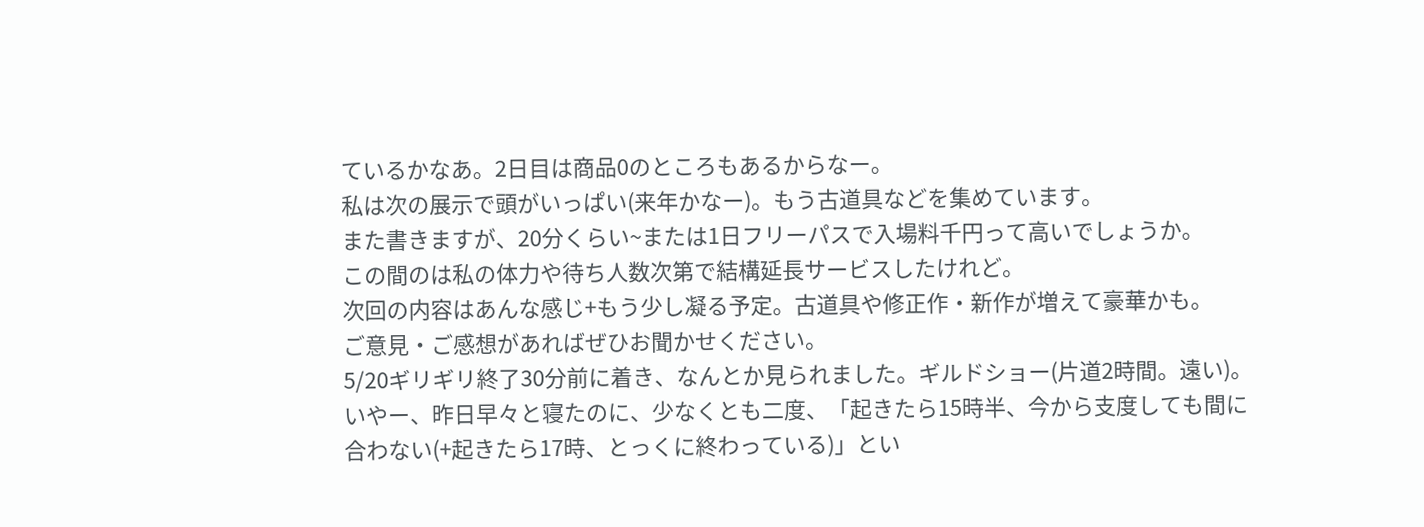ているかなあ。2日目は商品0のところもあるからなー。
私は次の展示で頭がいっぱい(来年かなー)。もう古道具などを集めています。
また書きますが、20分くらい~または1日フリーパスで入場料千円って高いでしょうか。
この間のは私の体力や待ち人数次第で結構延長サービスしたけれど。
次回の内容はあんな感じ+もう少し凝る予定。古道具や修正作・新作が増えて豪華かも。
ご意見・ご感想があればぜひお聞かせください。
5/20ギリギリ終了30分前に着き、なんとか見られました。ギルドショー(片道2時間。遠い)。
いやー、昨日早々と寝たのに、少なくとも二度、「起きたら15時半、今から支度しても間に合わない(+起きたら17時、とっくに終わっている)」とい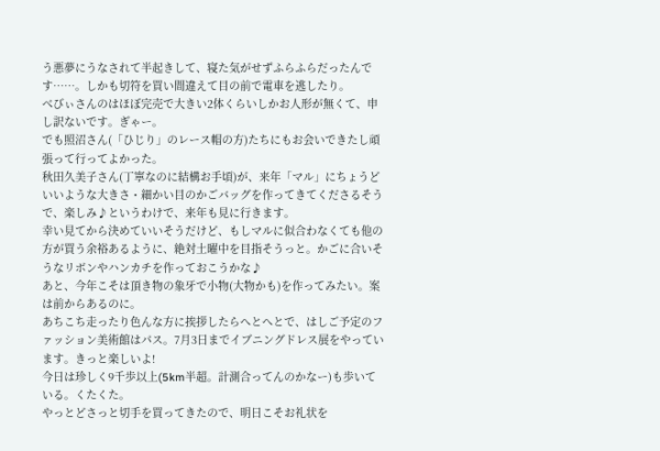う悪夢にうなされて半起きして、寝た気がせずふらふらだったんです……。しかも切符を買い間違えて目の前で電車を逃したり。
べびぃさんのはほぼ完売で大きい2体くらいしかお人形が無くて、申し訳ないです。ぎゃー。
でも照沼さん(「ひじり」のレース帽の方)たちにもお会いできたし頑張って行ってよかった。
秋田久美子さん(丁寧なのに結構お手頃)が、来年「マル」にちょうどいいような大きさ・細かい目のかごバッグを作ってきてくださるそうで、楽しみ♪というわけで、来年も見に行きます。
幸い見てから決めていいそうだけど、もしマルに似合わなくても他の方が買う余裕あるように、絶対土曜中を目指そうっと。かごに合いそうなリボンやハンカチを作っておこうかな♪
あと、今年こそは頂き物の象牙で小物(大物かも)を作ってみたい。案は前からあるのに。
あちこち走ったり色んな方に挨拶したらへとへとで、はしご予定のファッション美術館はパス。7月3日までイブニングドレス展をやっています。きっと楽しいよ!
今日は珍しく9千歩以上(5km半超。計測合ってんのかなー)も歩いている。くたくた。
やっとどさっと切手を買ってきたので、明日こそお礼状を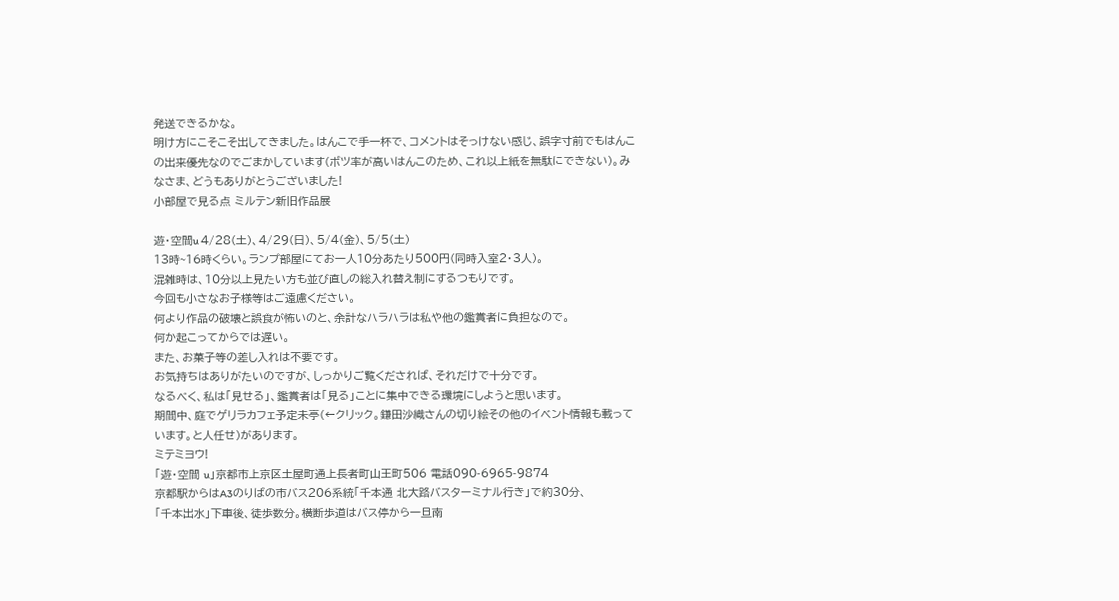発送できるかな。
明け方にこそこそ出してきました。はんこで手一杯で、コメントはそっけない感じ、誤字寸前でもはんこの出来優先なのでごまかしています(ボツ率が高いはんこのため、これ以上紙を無駄にできない)。みなさま、どうもありがとうございました!
小部屋で見る点 ミルテン新旧作品展

遊・空間u 4/28(土)、4/29(日)、5/4(金)、5/5(土)
13時~16時くらい。ランプ部屋にてお一人10分あたり500円(同時入室2・3人)。
混雑時は、10分以上見たい方も並び直しの総入れ替え制にするつもりです。
今回も小さなお子様等はご遠慮ください。
何より作品の破壊と誤食が怖いのと、余計なハラハラは私や他の鑑賞者に負担なので。
何か起こってからでは遅い。
また、お菓子等の差し入れは不要です。
お気持ちはありがたいのですが、しっかりご覧くだされば、それだけで十分です。
なるべく、私は「見せる」、鑑賞者は「見る」ことに集中できる環境にしようと思います。
期間中、庭でゲリラカフェ予定未亭(←クリック。鎌田沙織さんの切り絵その他のイベント情報も載っています。と人任せ)があります。
ミテミヨウ!
「遊・空間 u」京都市上京区土屋町通上長者町山王町506 電話090-6965-9874
京都駅からはA3のりばの市バス206系統「千本通 北大路バスターミナル行き」で約30分、
「千本出水」下車後、徒歩数分。横断歩道はバス停から一旦南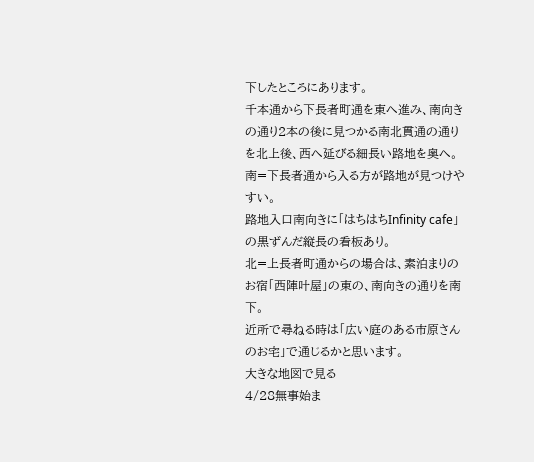下したところにあります。
千本通から下長者町通を東へ進み、南向きの通り2本の後に見つかる南北貫通の通りを北上後、西へ延びる細長い路地を奥へ。南=下長者通から入る方が路地が見つけやすい。
路地入口南向きに「はちはちInfinity cafe」の黒ずんだ縦長の看板あり。
北=上長者町通からの場合は、素泊まりのお宿「西陣叶屋」の東の、南向きの通りを南下。
近所で尋ねる時は「広い庭のある市原さんのお宅」で通じるかと思います。
大きな地図で見る
4/28無事始ま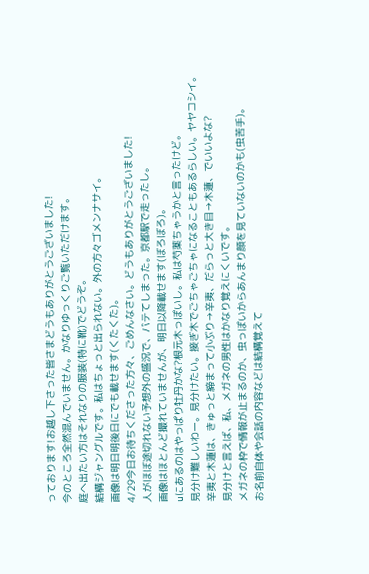っております!お越し下さった皆さまどうもありがとうございました!
今のところ全然混んでいません。かなりゆっくりご覧いただけます。
庭へ出たい方はそれなりの服装(特に靴)でどうぞ。
結構ジャングルです。私はちょっと出られない。外の方々ゴメンナサイ。
画像は明日明後日にでも載せます(くたくた)。
4/29今日お待ちくださった方々、ごめんなさい。どうもありがとうございました!
人がほぼ途切れない予想外の盛況で、バテてしまった。京都駅で走ったし。
画像はほとんど撮れていませんが、明日以降載せます(ぼろぼろ)。
uにあるのはやっぱり牡丹かな?根元木っぽいし。私は芍薬ちゃうかと言ったけど。
見分け難しいわー。見分けたい。接ぎ木でごちゃごちゃになることもあるらしい。ヤヤコシイ。
辛夷と木蓮は、きゅっと締まって小ぶり→辛夷、だらっと大き目→木蓮、でいいよな?
見分けと言えば、私、メガネの男性はかなり覚えにくいです。
メガネの枠で情報が止まるのか、虫っぽいからあんまり顔を見ていないのかも(虫苦手)。
お名前自体や会話の内容などは結構覚えて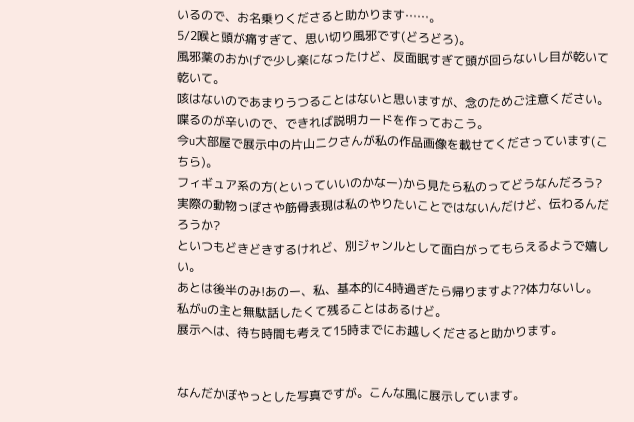いるので、お名乗りくださると助かります……。
5/2喉と頭が痛すぎて、思い切り風邪です(どろどろ)。
風邪薬のおかげで少し楽になったけど、反面眠すぎて頭が回らないし目が乾いて乾いて。
咳はないのであまりうつることはないと思いますが、念のためご注意ください。
喋るのが辛いので、できれば説明カードを作っておこう。
今u大部屋で展示中の片山ニクさんが私の作品画像を載せてくださっています(こちら)。
フィギュア系の方(といっていいのかなー)から見たら私のってどうなんだろう?
実際の動物っぽさや筋骨表現は私のやりたいことではないんだけど、伝わるんだろうか?
といつもどきどきするけれど、別ジャンルとして面白がってもらえるようで嬉しい。
あとは後半のみ!あのー、私、基本的に4時過ぎたら帰りますよ??体力ないし。
私がuの主と無駄話したくて残ることはあるけど。
展示へは、待ち時間も考えて15時までにお越しくださると助かります。


なんだかぼやっとした写真ですが。こんな風に展示しています。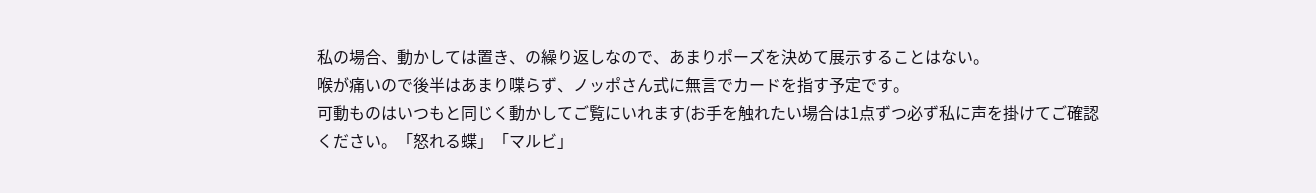私の場合、動かしては置き、の繰り返しなので、あまりポーズを決めて展示することはない。
喉が痛いので後半はあまり喋らず、ノッポさん式に無言でカードを指す予定です。
可動ものはいつもと同じく動かしてご覧にいれます(お手を触れたい場合は1点ずつ必ず私に声を掛けてご確認ください。「怒れる蝶」「マルビ」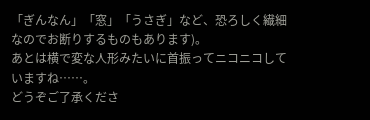「ぎんなん」「窓」「うさぎ」など、恐ろしく繊細なのでお断りするものもあります)。
あとは横で変な人形みたいに首振ってニコニコしていますね……。
どうぞご了承くださ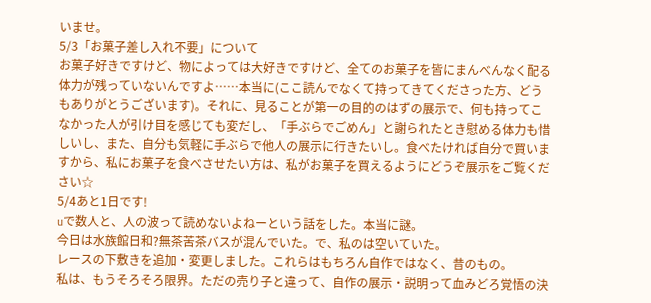いませ。
5/3「お菓子差し入れ不要」について
お菓子好きですけど、物によっては大好きですけど、全てのお菓子を皆にまんべんなく配る体力が残っていないんですよ……本当に(ここ読んでなくて持ってきてくださった方、どうもありがとうございます)。それに、見ることが第一の目的のはずの展示で、何も持ってこなかった人が引け目を感じても変だし、「手ぶらでごめん」と謝られたとき慰める体力も惜しいし、また、自分も気軽に手ぶらで他人の展示に行きたいし。食べたければ自分で買いますから、私にお菓子を食べさせたい方は、私がお菓子を買えるようにどうぞ展示をご覧ください☆
5/4あと1日です!
uで数人と、人の波って読めないよねーという話をした。本当に謎。
今日は水族館日和?無茶苦茶バスが混んでいた。で、私のは空いていた。
レースの下敷きを追加・変更しました。これらはもちろん自作ではなく、昔のもの。
私は、もうそろそろ限界。ただの売り子と違って、自作の展示・説明って血みどろ覚悟の決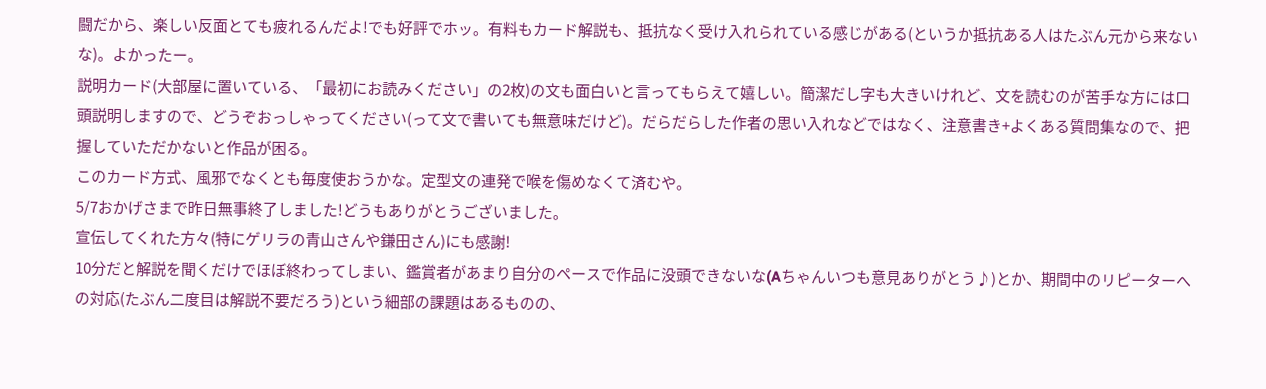闘だから、楽しい反面とても疲れるんだよ!でも好評でホッ。有料もカード解説も、抵抗なく受け入れられている感じがある(というか抵抗ある人はたぶん元から来ないな)。よかったー。
説明カード(大部屋に置いている、「最初にお読みください」の2枚)の文も面白いと言ってもらえて嬉しい。簡潔だし字も大きいけれど、文を読むのが苦手な方には口頭説明しますので、どうぞおっしゃってください(って文で書いても無意味だけど)。だらだらした作者の思い入れなどではなく、注意書き+よくある質問集なので、把握していただかないと作品が困る。
このカード方式、風邪でなくとも毎度使おうかな。定型文の連発で喉を傷めなくて済むや。
5/7おかげさまで昨日無事終了しました!どうもありがとうございました。
宣伝してくれた方々(特にゲリラの青山さんや鎌田さん)にも感謝!
10分だと解説を聞くだけでほぼ終わってしまい、鑑賞者があまり自分のペースで作品に没頭できないな(Aちゃんいつも意見ありがとう♪)とか、期間中のリピーターへの対応(たぶん二度目は解説不要だろう)という細部の課題はあるものの、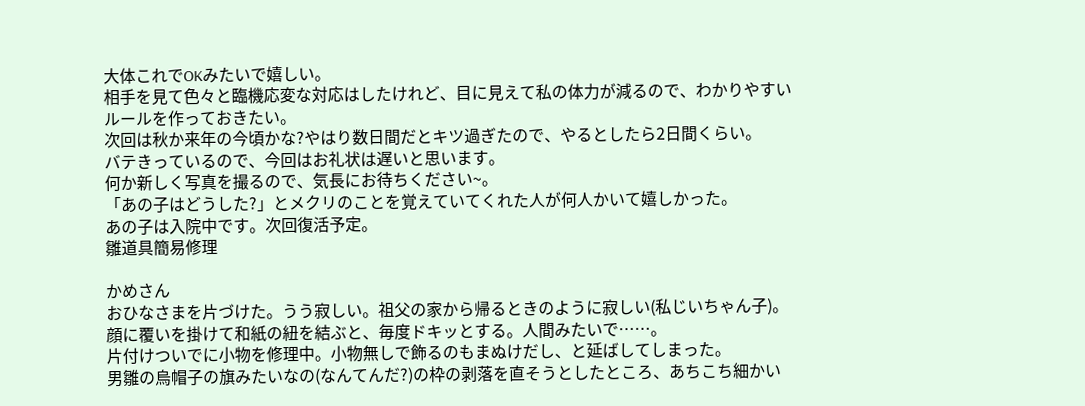大体これでOKみたいで嬉しい。
相手を見て色々と臨機応変な対応はしたけれど、目に見えて私の体力が減るので、わかりやすいルールを作っておきたい。
次回は秋か来年の今頃かな?やはり数日間だとキツ過ぎたので、やるとしたら2日間くらい。
バテきっているので、今回はお礼状は遅いと思います。
何か新しく写真を撮るので、気長にお待ちください~。
「あの子はどうした?」とメクリのことを覚えていてくれた人が何人かいて嬉しかった。
あの子は入院中です。次回復活予定。
雛道具簡易修理

かめさん
おひなさまを片づけた。うう寂しい。祖父の家から帰るときのように寂しい(私じいちゃん子)。
顔に覆いを掛けて和紙の紐を結ぶと、毎度ドキッとする。人間みたいで……。
片付けついでに小物を修理中。小物無しで飾るのもまぬけだし、と延ばしてしまった。
男雛の烏帽子の旗みたいなの(なんてんだ?)の枠の剥落を直そうとしたところ、あちこち細かい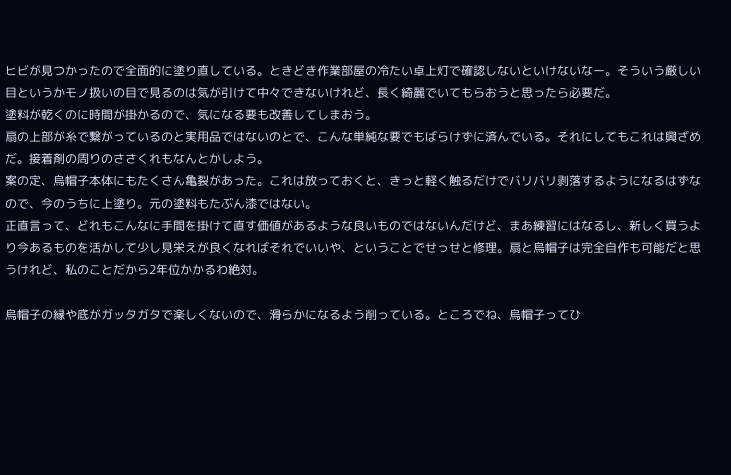ヒビが見つかったので全面的に塗り直している。ときどき作業部屋の冷たい卓上灯で確認しないといけないなー。そういう厳しい目というかモノ扱いの目で見るのは気が引けて中々できないけれど、長く綺麗でいてもらおうと思ったら必要だ。
塗料が乾くのに時間が掛かるので、気になる要も改善してしまおう。
扇の上部が糸で繋がっているのと実用品ではないのとで、こんな単純な要でもばらけずに済んでいる。それにしてもこれは興ざめだ。接着剤の周りのささくれもなんとかしよう。
案の定、烏帽子本体にもたくさん亀裂があった。これは放っておくと、きっと軽く触るだけでバリバリ剥落するようになるはずなので、今のうちに上塗り。元の塗料もたぶん漆ではない。
正直言って、どれもこんなに手間を掛けて直す価値があるような良いものではないんだけど、まあ練習にはなるし、新しく買うより今あるものを活かして少し見栄えが良くなればそれでいいや、ということでせっせと修理。扇と烏帽子は完全自作も可能だと思うけれど、私のことだから2年位かかるわ絶対。

烏帽子の縁や底がガッタガタで楽しくないので、滑らかになるよう削っている。ところでね、烏帽子ってひ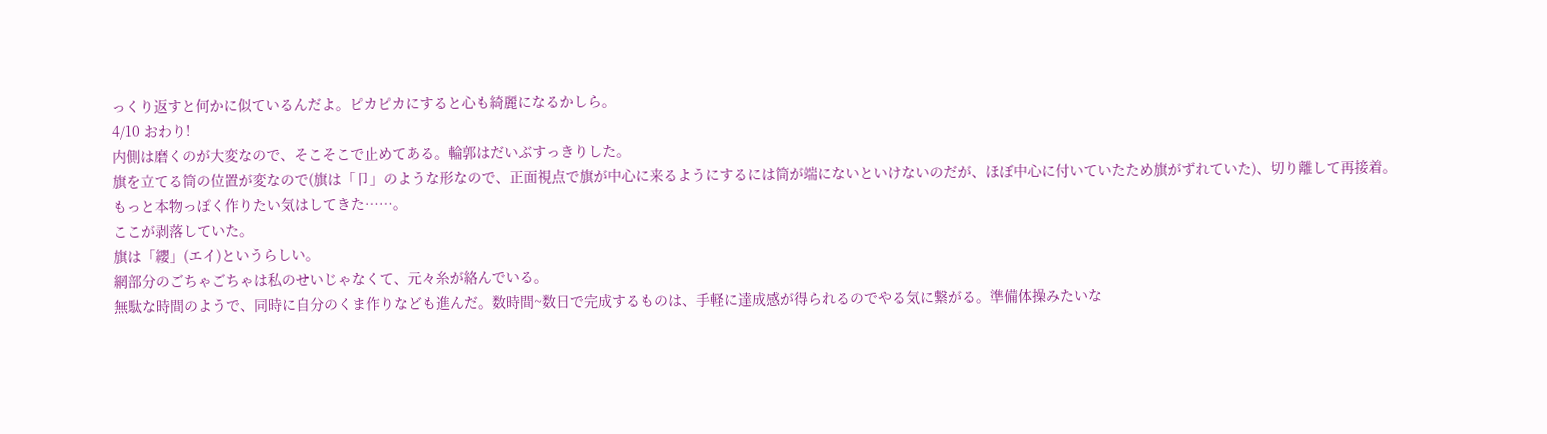っくり返すと何かに似ているんだよ。ピカピカにすると心も綺麗になるかしら。
4/10 おわり!
内側は磨くのが大変なので、そこそこで止めてある。輪郭はだいぶすっきりした。
旗を立てる筒の位置が変なので(旗は「卩」のような形なので、正面視点で旗が中心に来るようにするには筒が端にないといけないのだが、ほぼ中心に付いていたため旗がずれていた)、切り離して再接着。もっと本物っぽく作りたい気はしてきた……。
ここが剥落していた。
旗は「纓」(エイ)というらしい。
網部分のごちゃごちゃは私のせいじゃなくて、元々糸が絡んでいる。
無駄な時間のようで、同時に自分のくま作りなども進んだ。数時間~数日で完成するものは、手軽に達成感が得られるのでやる気に繋がる。準備体操みたいな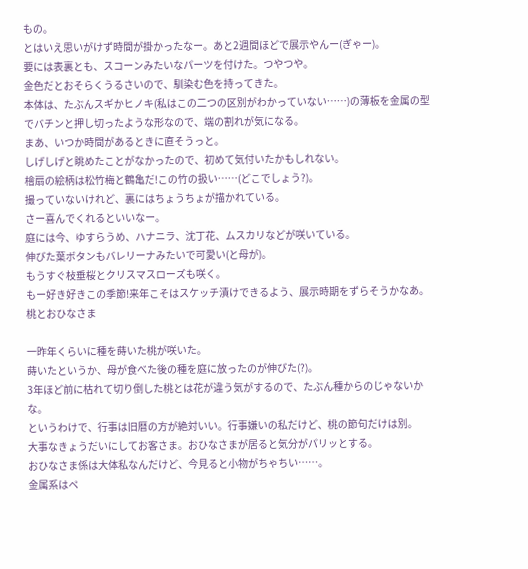もの。
とはいえ思いがけず時間が掛かったなー。あと2週間ほどで展示やんー(ぎゃー)。
要には表裏とも、スコーンみたいなパーツを付けた。つやつや。
金色だとおそらくうるさいので、馴染む色を持ってきた。
本体は、たぶんスギかヒノキ(私はこの二つの区別がわかっていない……)の薄板を金属の型でバチンと押し切ったような形なので、端の割れが気になる。
まあ、いつか時間があるときに直そうっと。
しげしげと眺めたことがなかったので、初めて気付いたかもしれない。
檜扇の絵柄は松竹梅と鶴亀だ!この竹の扱い……(どこでしょう?)。
撮っていないけれど、裏にはちょうちょが描かれている。
さー喜んでくれるといいなー。
庭には今、ゆすらうめ、ハナニラ、沈丁花、ムスカリなどが咲いている。
伸びた葉ボタンもバレリーナみたいで可愛い(と母が)。
もうすぐ枝垂桜とクリスマスローズも咲く。
もー好き好きこの季節!来年こそはスケッチ漬けできるよう、展示時期をずらそうかなあ。
桃とおひなさま

一昨年くらいに種を蒔いた桃が咲いた。
蒔いたというか、母が食べた後の種を庭に放ったのが伸びた(?)。
3年ほど前に枯れて切り倒した桃とは花が違う気がするので、たぶん種からのじゃないかな。
というわけで、行事は旧暦の方が絶対いい。行事嫌いの私だけど、桃の節句だけは別。
大事なきょうだいにしてお客さま。おひなさまが居ると気分がパリッとする。
おひなさま係は大体私なんだけど、今見ると小物がちゃちい……。
金属系はペ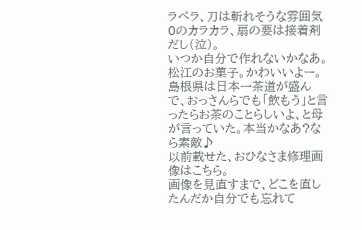ラペラ、刀は斬れそうな雰囲気0のカラカラ、扇の要は接着剤だし(泣)。
いつか自分で作れないかなあ。
松江のお菓子。かわいいよー。
島根県は日本一茶道が盛んで、おっさんらでも「飲もう」と言ったらお茶のことらしいよ、と母が言っていた。本当かなあ?なら素敵♪
以前載せた、おひなさま修理画像はこちら。
画像を見直すまで、どこを直したんだか自分でも忘れて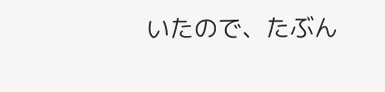いたので、たぶん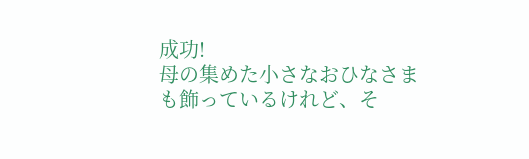成功!
母の集めた小さなおひなさまも飾っているけれど、そ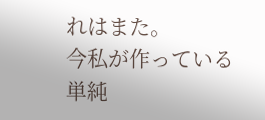れはまた。
今私が作っている単純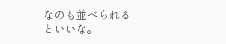なのも並べられるといいな。